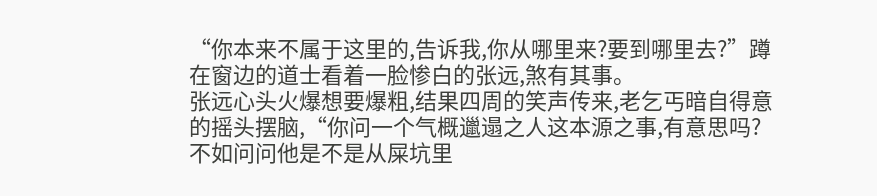“你本来不属于这里的,告诉我,你从哪里来?要到哪里去?”蹲在窗边的道士看着一脸惨白的张远,煞有其事。
张远心头火爆想要爆粗,结果四周的笑声传来,老乞丐暗自得意的摇头摆脑,“你问一个气概邋遢之人这本源之事,有意思吗?不如问问他是不是从屎坑里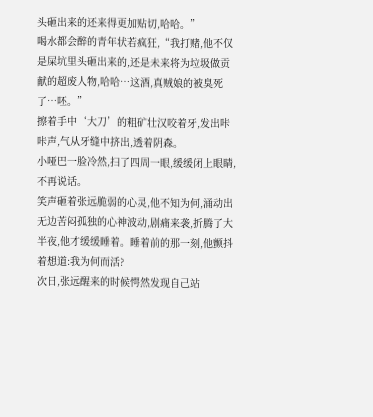头砸出来的还来得更加贴切,哈哈。”
喝水都会醉的青年状若疯狂,“我打赌,他不仅是屎坑里头砸出来的,还是未来将为垃圾做贡献的超废人物,哈哈…这酒,真贼娘的被臭死了…呸。”
擦着手中‘大刀’的粗矿壮汉咬着牙,发出咔咔声,气从牙缝中挤出,透着阴森。
小哑巴一脸冷然,扫了四周一眼,缓缓闭上眼睛,不再说话。
笑声砸着张远脆弱的心灵,他不知为何,涌动出无边苦闷孤独的心神波动,剧痛来袭,折腾了大半夜,他才缓缓睡着。睡着前的那一刻,他颤抖着想道:我为何而活?
次日,张远醒来的时候愕然发现自己站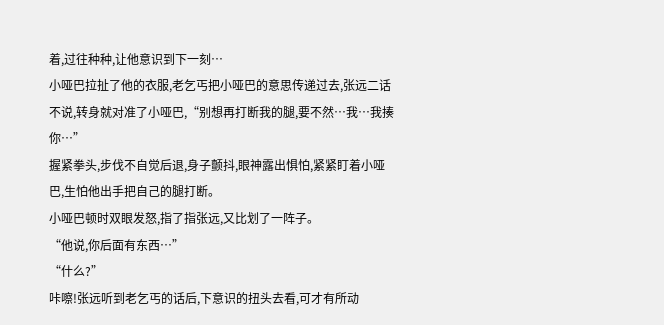着,过往种种,让他意识到下一刻…
小哑巴拉扯了他的衣服,老乞丐把小哑巴的意思传递过去,张远二话不说,转身就对准了小哑巴,“别想再打断我的腿,要不然…我…我揍你…”
握紧拳头,步伐不自觉后退,身子颤抖,眼神露出惧怕,紧紧盯着小哑巴,生怕他出手把自己的腿打断。
小哑巴顿时双眼发怒,指了指张远,又比划了一阵子。
“他说,你后面有东西…”
“什么?”
咔嚓!张远听到老乞丐的话后,下意识的扭头去看,可才有所动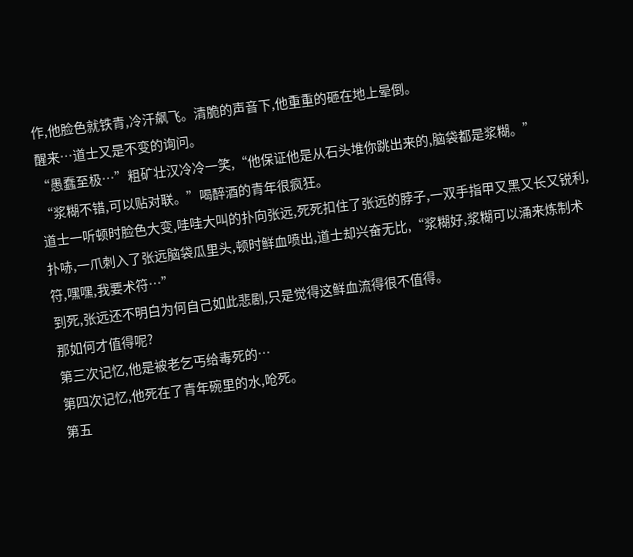作,他脸色就铁青,冷汗飙飞。清脆的声音下,他重重的砸在地上晕倒。
醒来…道士又是不变的询问。
“愚蠢至极…”粗矿壮汉冷冷一笑,“他保证他是从石头堆你跳出来的,脑袋都是浆糊。”
“浆糊不错,可以贴对联。”喝醉酒的青年很疯狂。
道士一听顿时脸色大变,哇哇大叫的扑向张远,死死扣住了张远的脖子,一双手指甲又黑又长又锐利,扑哧,一爪刺入了张远脑袋瓜里头,顿时鲜血喷出,道士却兴奋无比,“浆糊好,浆糊可以涌来炼制术符,嘿嘿,我要术符…”
到死,张远还不明白为何自己如此悲剧,只是觉得这鲜血流得很不值得。
那如何才值得呢?
第三次记忆,他是被老乞丐给毒死的…
第四次记忆,他死在了青年碗里的水,呛死。
第五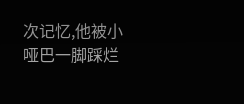次记忆,他被小哑巴一脚踩烂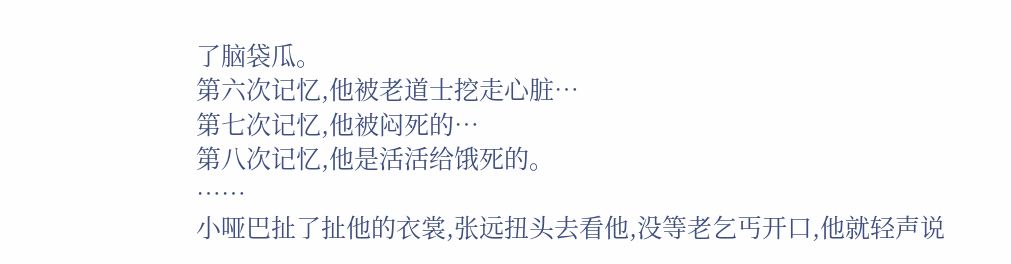了脑袋瓜。
第六次记忆,他被老道士挖走心脏…
第七次记忆,他被闷死的…
第八次记忆,他是活活给饿死的。
……
小哑巴扯了扯他的衣裳,张远扭头去看他,没等老乞丐开口,他就轻声说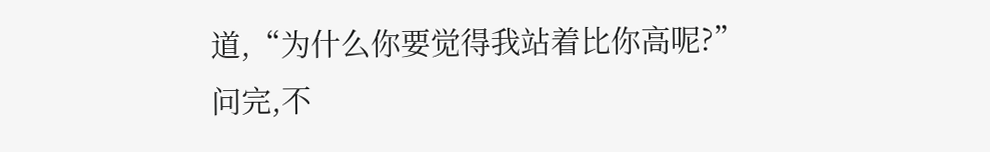道,“为什么你要觉得我站着比你高呢?”
问完,不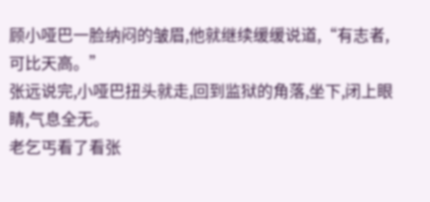顾小哑巴一脸纳闷的皱眉,他就继续缓缓说道,“有志者,可比天高。”
张远说完,小哑巴扭头就走,回到监狱的角落,坐下,闭上眼睛,气息全无。
老乞丐看了看张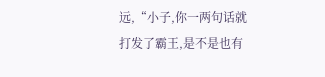远,“小子,你一两句话就打发了霸王,是不是也有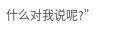什么对我说呢?”